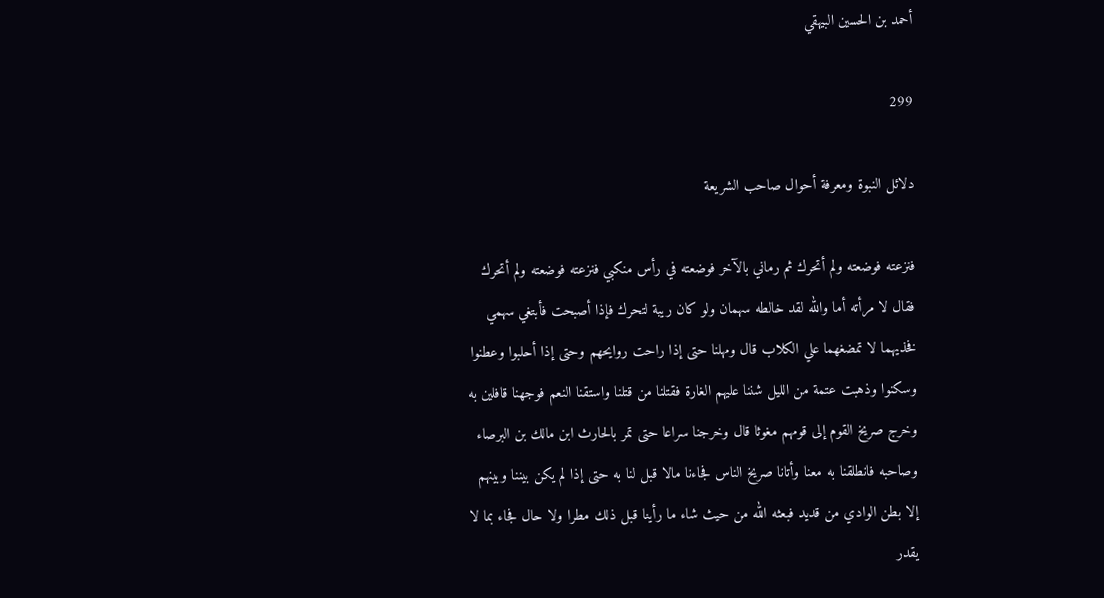أحمد بن الحسين البيهقي

299

دلائل النبوة ومعرفة أحوال صاحب الشريعة

فنزعته فوضعته ولم أتحرك ثم رماني بالآخر فوضعته في رأس منكبي فنزعته فوضعته ولم أتحرك فقال لا مرأته أما والله لقد خالطه سهمان ولو كان ريبة لتحرك فإذا أصبحت فأبتغي سهمي فخذيهما لا تمضغهما علي الكلاب قال ومهلنا حتى إذا راحت روايحهم وحتى إذا أحلبوا وعطنوا وسكنوا وذهبت عتمة من الليل شننا عليهم الغارة فقتلنا من قتلنا واستقنا النعم فوجهنا قافلين به وخرج صريخ القوم إلى قومهم مغوثا قال وخرجنا سراعا حتى تمر بالحارث ابن مالك بن البرصاء وصاحبه فانطلقنا به معنا وأتانا صريخ الناس فجاءنا مالا قبل لنا به حتى إذا لم يكن بيننا وبينهم إلا بطن الوادي من قديد فبعثه الله من حيث شاء ما رأينا قبل ذلك مطرا ولا حال فجاء بما لا يقدر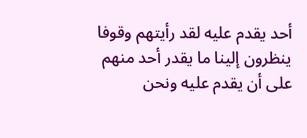أحد يقدم عليه لقد رأيتهم وقوفا ينظرون إلينا ما يقدر أحد منهم على أن يقدم عليه ونحن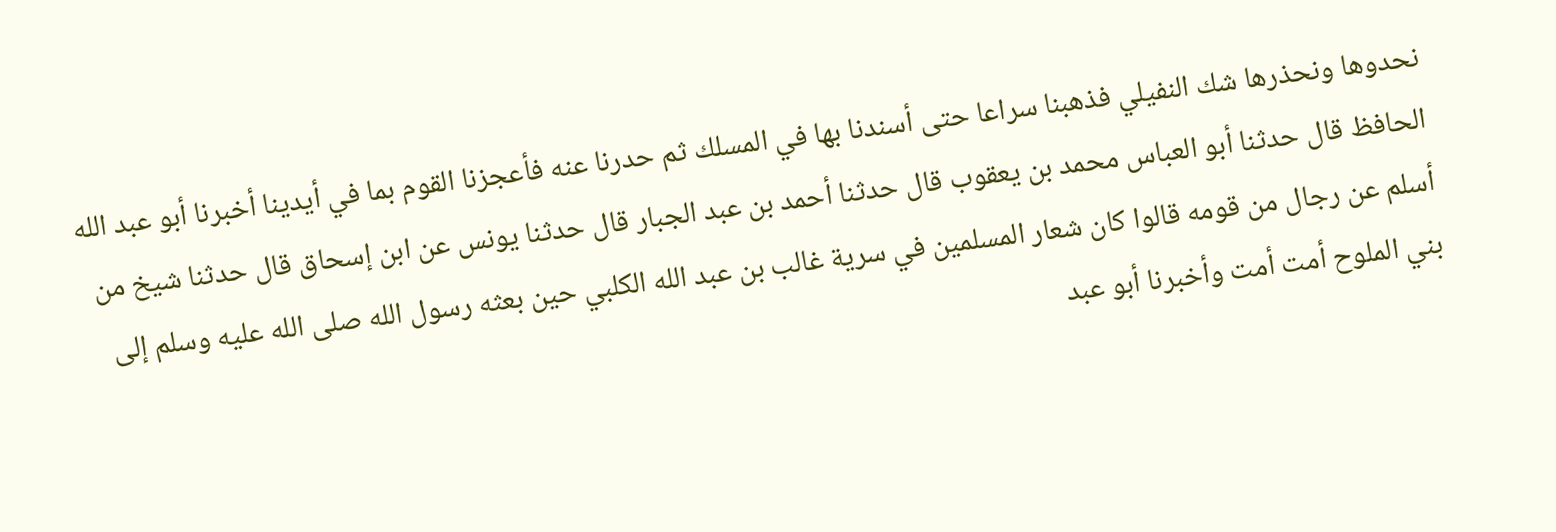نحدوها ونحذرها شك النفيلي فذهبنا سراعا حتى أسندنا بها في المسلك ثم حدرنا عنه فأعجزنا القوم بما في أيدينا أخبرنا أبو عبد الله الحافظ قال حدثنا أبو العباس محمد بن يعقوب قال حدثنا أحمد بن عبد الجبار قال حدثنا يونس عن ابن إسحاق قال حدثنا شيخ من أسلم عن رجال من قومه قالوا كان شعار المسلمين في سرية غالب بن عبد الله الكلبي حين بعثه رسول الله صلى الله عليه وسلم إلى بني الملوح أمت أمت وأخبرنا أبو عبد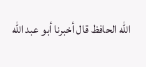الله الحافظ قال أخبرنا أبو عبد الله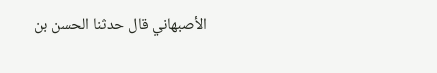الأصبهاني قال حدثنا الحسن بن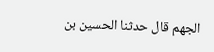الجهم قال حدثنا الحسين بن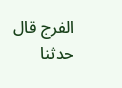الفرج قال حدثنا